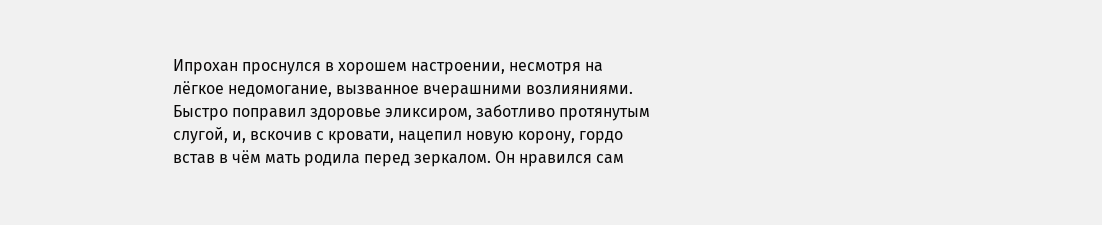Ипрохан проснулся в хорошем настроении, несмотря на лёгкое недомогание, вызванное вчерашними возлияниями. Быстро поправил здоровье эликсиром, заботливо протянутым слугой, и, вскочив с кровати, нацепил новую корону, гордо встав в чём мать родила перед зеркалом. Он нравился сам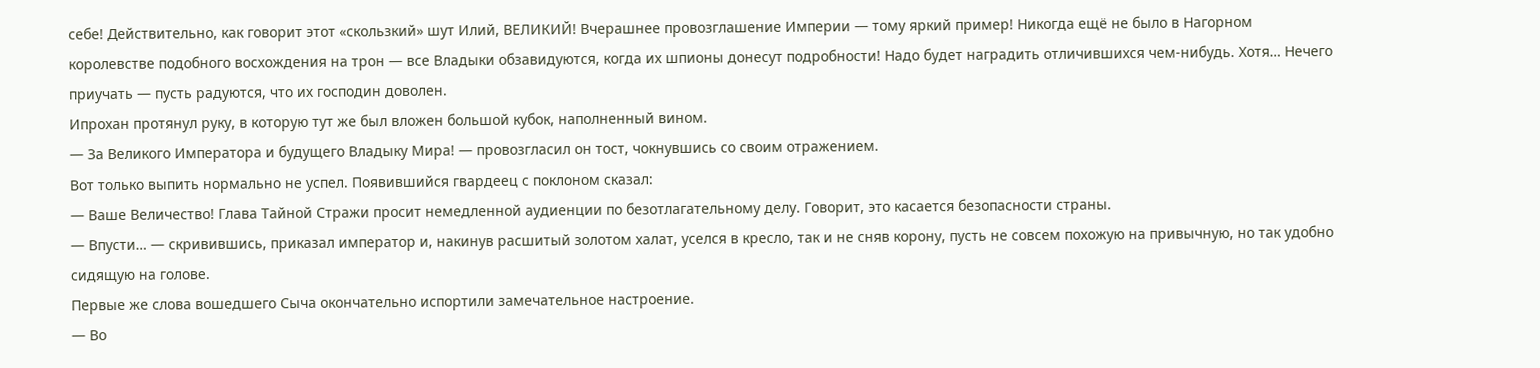себе! Действительно, как говорит этот «скользкий» шут Илий, ВЕЛИКИЙ! Вчерашнее провозглашение Империи — тому яркий пример! Никогда ещё не было в Нагорном королевстве подобного восхождения на трон — все Владыки обзавидуются, когда их шпионы донесут подробности! Надо будет наградить отличившихся чем-нибудь. Хотя… Нечего приучать — пусть радуются, что их господин доволен.
Ипрохан протянул руку, в которую тут же был вложен большой кубок, наполненный вином.
— За Великого Императора и будущего Владыку Мира! — провозгласил он тост, чокнувшись со своим отражением.
Вот только выпить нормально не успел. Появившийся гвардеец с поклоном сказал:
— Ваше Величество! Глава Тайной Стражи просит немедленной аудиенции по безотлагательному делу. Говорит, это касается безопасности страны.
— Впусти… — скривившись, приказал император и, накинув расшитый золотом халат, уселся в кресло, так и не сняв корону, пусть не совсем похожую на привычную, но так удобно сидящую на голове.
Первые же слова вошедшего Сыча окончательно испортили замечательное настроение.
— Во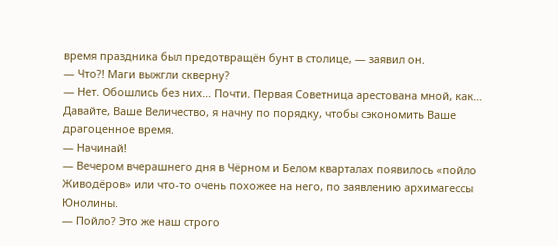время праздника был предотвращён бунт в столице, — заявил он.
— Что?! Маги выжгли скверну?
— Нет. Обошлись без них… Почти. Первая Советница арестована мной, как… Давайте, Ваше Величество, я начну по порядку, чтобы сэкономить Ваше драгоценное время.
— Начинай!
— Вечером вчерашнего дня в Чёрном и Белом кварталах появилось «пойло Живодёров» или что-то очень похожее на него, по заявлению архимагессы Юнолины.
— Пойло? Это же наш строго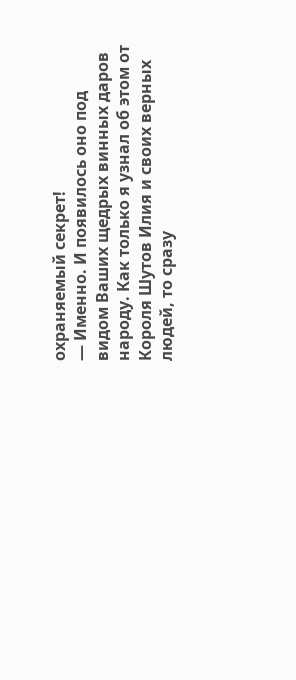охраняемый секрет!
— Именно. И появилось оно под видом Ваших щедрых винных даров народу. Как только я узнал об этом от Короля Шутов Илия и своих верных людей, то сразу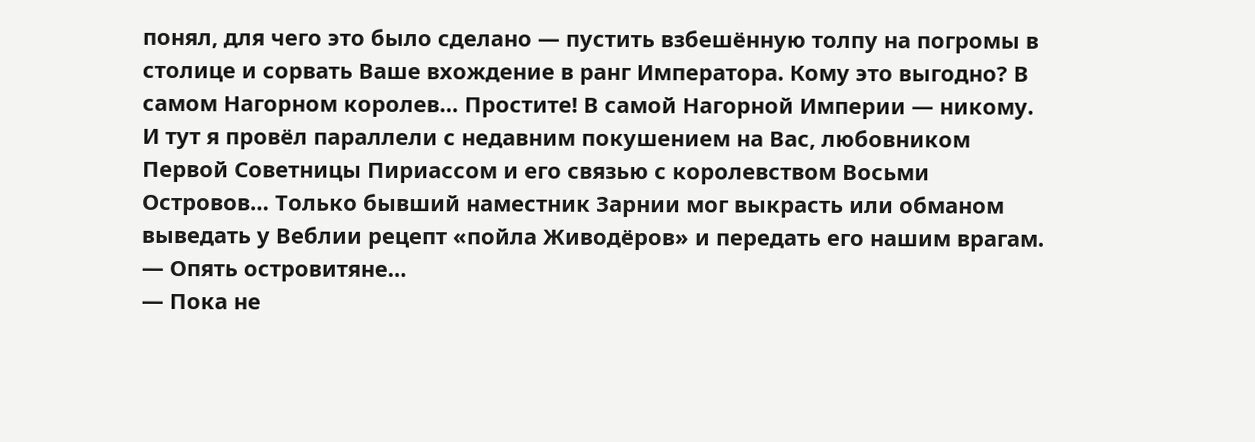понял, для чего это было сделано — пустить взбешённую толпу на погромы в столице и сорвать Ваше вхождение в ранг Императора. Кому это выгодно? В самом Нагорном королев… Простите! В самой Нагорной Империи — никому. И тут я провёл параллели с недавним покушением на Вас, любовником Первой Советницы Пириассом и его связью с королевством Восьми Островов… Только бывший наместник Зарнии мог выкрасть или обманом выведать у Веблии рецепт «пойла Живодёров» и передать его нашим врагам.
— Опять островитяне…
— Пока не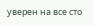уверен на все сто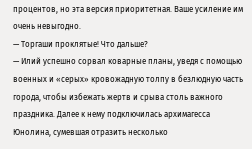процентов, но эта версия приоритетная. Ваше усиление им очень невыгодно.
— Торгаши проклятые! Что дальше?
— Илий успешно сорвал коварные планы, уведя с помощью военных и «серых» кровожадную толпу в безлюдную часть города, чтобы избежать жертв и срыва столь важного праздника. Далее к нему подключилась архимагесса Юнолина, сумевшая отразить несколько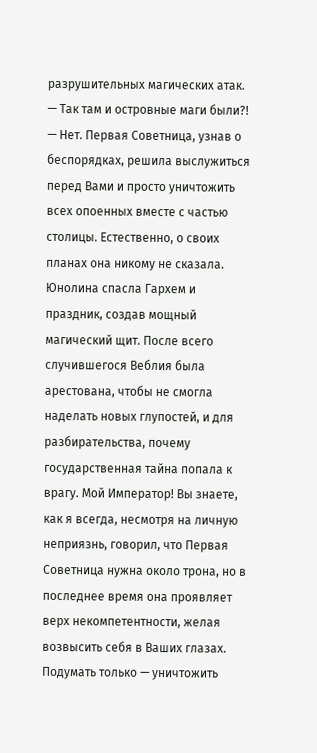разрушительных магических атак.
— Так там и островные маги были?!
— Нет. Первая Советница, узнав о беспорядках, решила выслужиться перед Вами и просто уничтожить всех опоенных вместе с частью столицы. Естественно, о своих планах она никому не сказала. Юнолина спасла Гархем и праздник, создав мощный магический щит. После всего случившегося Веблия была арестована, чтобы не смогла наделать новых глупостей, и для разбирательства, почему государственная тайна попала к врагу. Мой Император! Вы знаете, как я всегда, несмотря на личную неприязнь, говорил, что Первая Советница нужна около трона, но в последнее время она проявляет верх некомпетентности, желая возвысить себя в Ваших глазах. Подумать только — уничтожить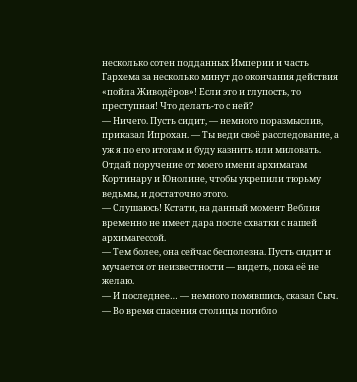несколько сотен подданных Империи и часть Гархема за несколько минут до окончания действия «пойла Живодёров»! Если это и глупость, то преступная! Что делать-то с ней?
— Ничего. Пусть сидит, — немного поразмыслив, приказал Ипрохан. — Ты веди своё расследование, а уж я по его итогам и буду казнить или миловать. Отдай поручение от моего имени архимагам Кортинару и Юнолине, чтобы укрепили тюрьму ведьмы, и достаточно этого.
— Слушаюсь! Кстати, на данный момент Веблия временно не имеет дара после схватки с нашей архимагессой.
— Тем более, она сейчас бесполезна. Пусть сидит и мучается от неизвестности — видеть, пока её не желаю.
— И последнее… — немного помявшись, сказал Сыч. — Во время спасения столицы погибло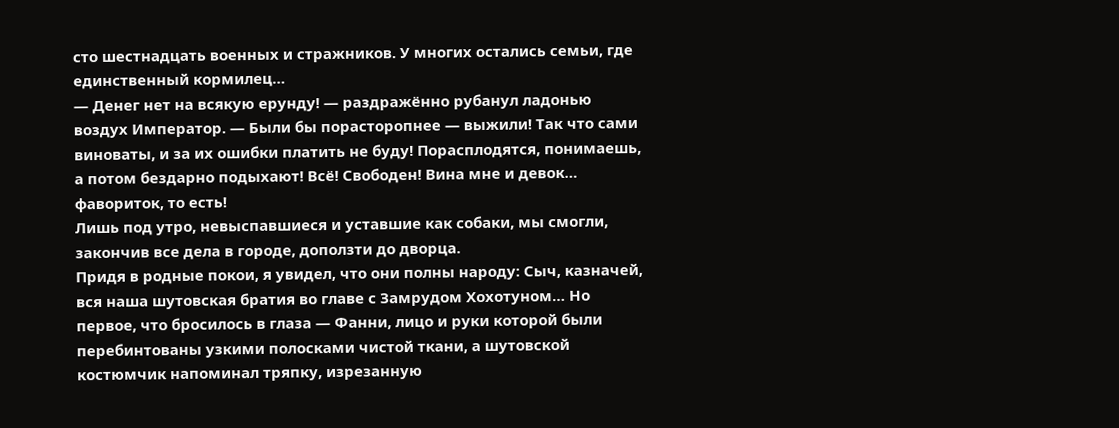сто шестнадцать военных и стражников. У многих остались семьи, где единственный кормилец…
— Денег нет на всякую ерунду! — раздражённо рубанул ладонью воздух Император. — Были бы порасторопнее — выжили! Так что сами виноваты, и за их ошибки платить не буду! Порасплодятся, понимаешь, а потом бездарно подыхают! Всё! Свободен! Вина мне и девок… фавориток, то есть!
Лишь под утро, невыспавшиеся и уставшие как собаки, мы смогли, закончив все дела в городе, доползти до дворца.
Придя в родные покои, я увидел, что они полны народу: Сыч, казначей, вся наша шутовская братия во главе с Замрудом Хохотуном… Но первое, что бросилось в глаза — Фанни, лицо и руки которой были перебинтованы узкими полосками чистой ткани, а шутовской костюмчик напоминал тряпку, изрезанную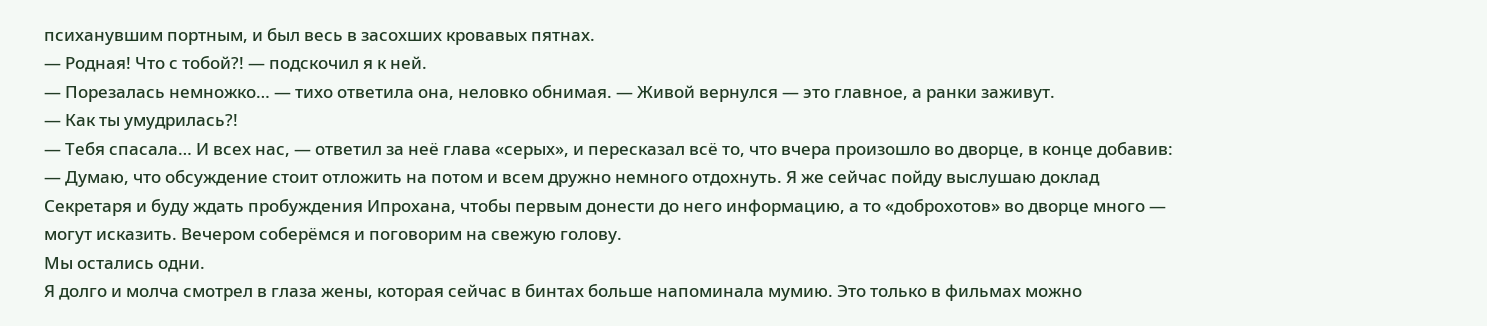психанувшим портным, и был весь в засохших кровавых пятнах.
— Родная! Что с тобой?! — подскочил я к ней.
— Порезалась немножко… — тихо ответила она, неловко обнимая. — Живой вернулся — это главное, а ранки заживут.
— Как ты умудрилась?!
— Тебя спасала… И всех нас, — ответил за неё глава «серых», и пересказал всё то, что вчера произошло во дворце, в конце добавив: — Думаю, что обсуждение стоит отложить на потом и всем дружно немного отдохнуть. Я же сейчас пойду выслушаю доклад Секретаря и буду ждать пробуждения Ипрохана, чтобы первым донести до него информацию, а то «доброхотов» во дворце много — могут исказить. Вечером соберёмся и поговорим на свежую голову.
Мы остались одни.
Я долго и молча смотрел в глаза жены, которая сейчас в бинтах больше напоминала мумию. Это только в фильмах можно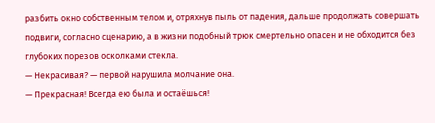разбить окно собственным телом и, отряхнув пыль от падения, дальше продолжать совершать подвиги, согласно сценарию, а в жизни подобный трюк смертельно опасен и не обходится без глубоких порезов осколками стекла.
— Некрасивая? — первой нарушила молчание она.
— Прекрасная! Всегда ею была и остаёшься!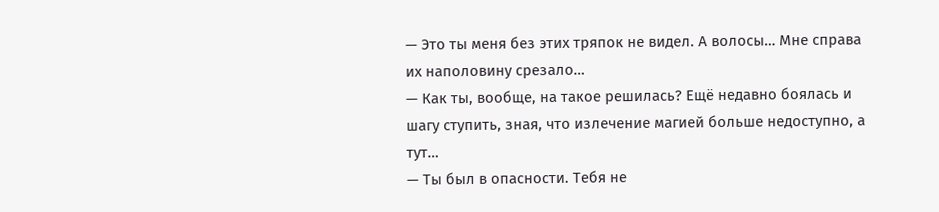— Это ты меня без этих тряпок не видел. А волосы… Мне справа их наполовину срезало…
— Как ты, вообще, на такое решилась? Ещё недавно боялась и шагу ступить, зная, что излечение магией больше недоступно, а тут…
— Ты был в опасности. Тебя не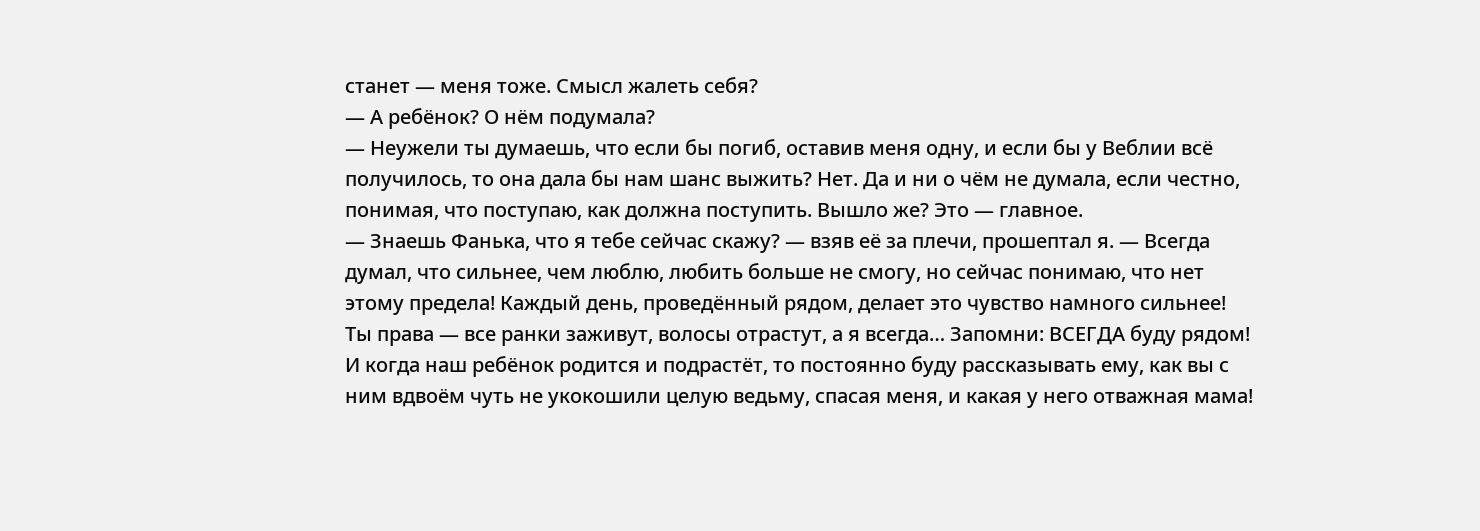станет — меня тоже. Смысл жалеть себя?
— А ребёнок? О нём подумала?
— Неужели ты думаешь, что если бы погиб, оставив меня одну, и если бы у Веблии всё получилось, то она дала бы нам шанс выжить? Нет. Да и ни о чём не думала, если честно, понимая, что поступаю, как должна поступить. Вышло же? Это — главное.
— Знаешь Фанька, что я тебе сейчас скажу? — взяв её за плечи, прошептал я. — Всегда думал, что сильнее, чем люблю, любить больше не смогу, но сейчас понимаю, что нет этому предела! Каждый день, проведённый рядом, делает это чувство намного сильнее! Ты права — все ранки заживут, волосы отрастут, а я всегда… Запомни: ВСЕГДА буду рядом! И когда наш ребёнок родится и подрастёт, то постоянно буду рассказывать ему, как вы с ним вдвоём чуть не укокошили целую ведьму, спасая меня, и какая у него отважная мама!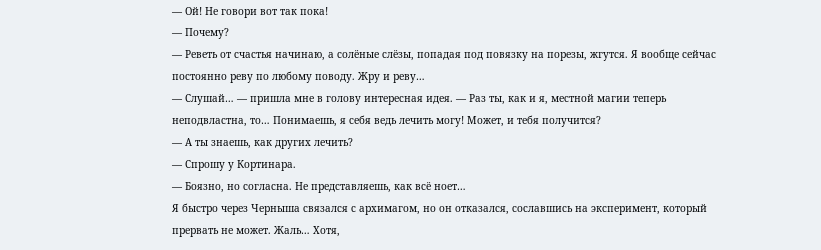— Ой! Не говори вот так пока!
— Почему?
— Реветь от счастья начинаю, а солёные слёзы, попадая под повязку на порезы, жгутся. Я вообще сейчас постоянно реву по любому поводу. Жру и реву…
— Слушай… — пришла мне в голову интересная идея. — Раз ты, как и я, местной магии теперь неподвластна, то… Понимаешь, я себя ведь лечить могу! Может, и тебя получится?
— А ты знаешь, как других лечить?
— Спрошу у Кортинара.
— Боязно, но согласна. Не представляешь, как всё ноет…
Я быстро через Черныша связался с архимагом, но он отказался, сославшись на эксперимент, который прервать не может. Жаль… Хотя,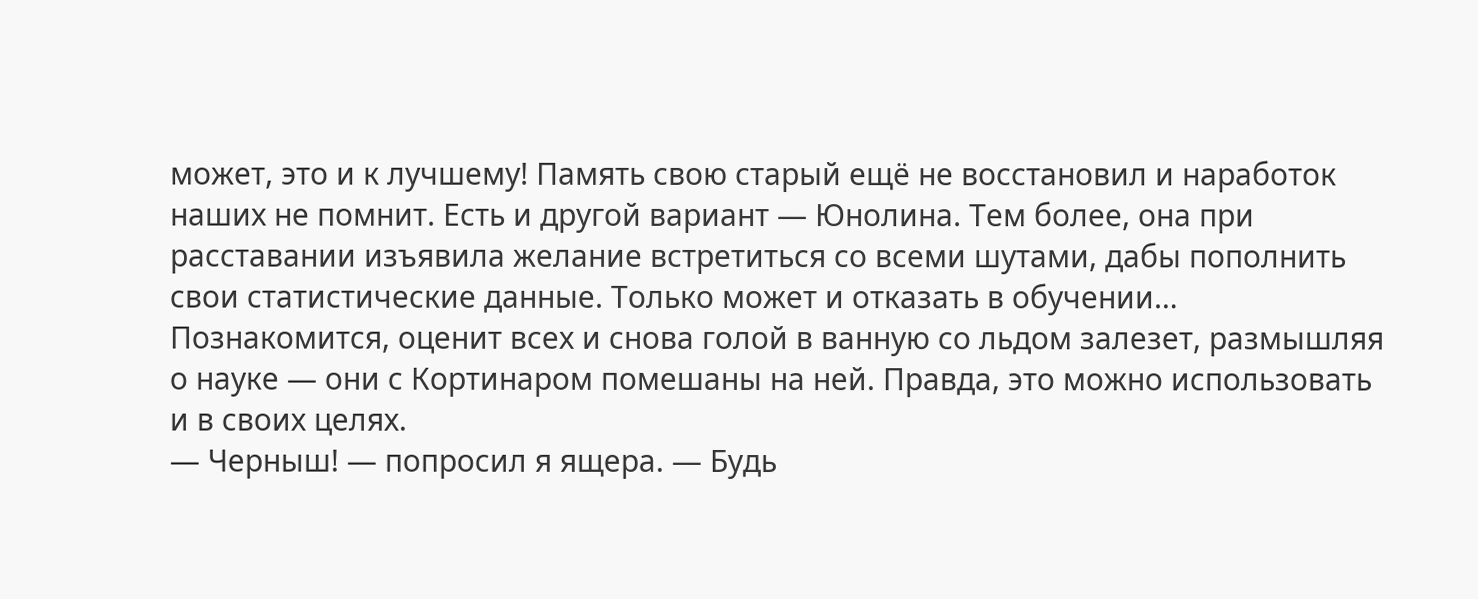может, это и к лучшему! Память свою старый ещё не восстановил и наработок наших не помнит. Есть и другой вариант — Юнолина. Тем более, она при расставании изъявила желание встретиться со всеми шутами, дабы пополнить свои статистические данные. Только может и отказать в обучении… Познакомится, оценит всех и снова голой в ванную со льдом залезет, размышляя о науке — они с Кортинаром помешаны на ней. Правда, это можно использовать и в своих целях.
— Черныш! — попросил я ящера. — Будь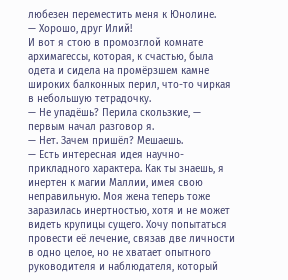любезен переместить меня к Юнолине.
— Хорошо, друг Илий!
И вот я стою в промозглой комнате архимагессы, которая, к счастью, была одета и сидела на промёрзшем камне широких балконных перил, что-то чиркая в небольшую тетрадочку.
— Не упадёшь? Перила скользкие, — первым начал разговор я.
— Нет. Зачем пришёл? Мешаешь.
— Есть интересная идея научно-прикладного характера. Как ты знаешь, я инертен к магии Маллии, имея свою неправильную. Моя жена теперь тоже заразилась инертностью, хотя и не может видеть крупицы сущего. Хочу попытаться провести её лечение, связав две личности в одно целое, но не хватает опытного руководителя и наблюдателя, который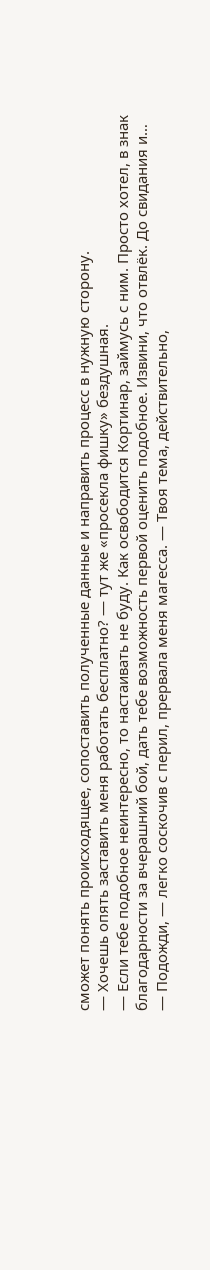сможет понять происходящее, сопоставить полученные данные и направить процесс в нужную сторону.
— Хочешь опять заставить меня работать бесплатно? — тут же «просекла фишку» бездушная.
— Если тебе подобное неинтересно, то настаивать не буду. Как освободится Кортинар, займусь с ним. Просто хотел, в знак благодарности за вчерашний бой, дать тебе возможность первой оценить подобное. Извини, что отвлёк. До свидания и…
— Подожди, — легко соскочив с перил, прервала меня магесса. — Твоя тема, действительно,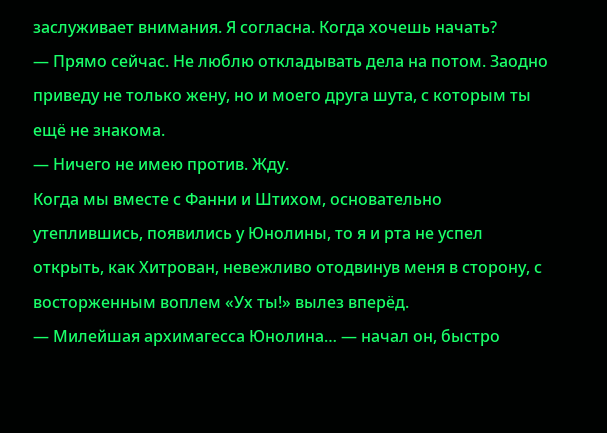заслуживает внимания. Я согласна. Когда хочешь начать?
— Прямо сейчас. Не люблю откладывать дела на потом. Заодно приведу не только жену, но и моего друга шута, с которым ты ещё не знакома.
— Ничего не имею против. Жду.
Когда мы вместе с Фанни и Штихом, основательно утеплившись, появились у Юнолины, то я и рта не успел открыть, как Хитрован, невежливо отодвинув меня в сторону, с восторженным воплем «Ух ты!» вылез вперёд.
— Милейшая архимагесса Юнолина… — начал он, быстро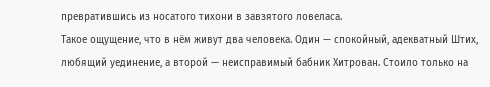превратившись из носатого тихони в завзятого ловеласа.
Такое ощущение, что в нём живут два человека. Один — спокойный, адекватный Штих, любящий уединение, а второй — неисправимый бабник Хитрован. Стоило только на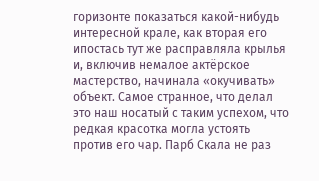горизонте показаться какой-нибудь интересной крале, как вторая его ипостась тут же расправляла крылья и, включив немалое актёрское мастерство, начинала «окучивать» объект. Самое странное, что делал это наш носатый с таким успехом, что редкая красотка могла устоять против его чар. Парб Скала не раз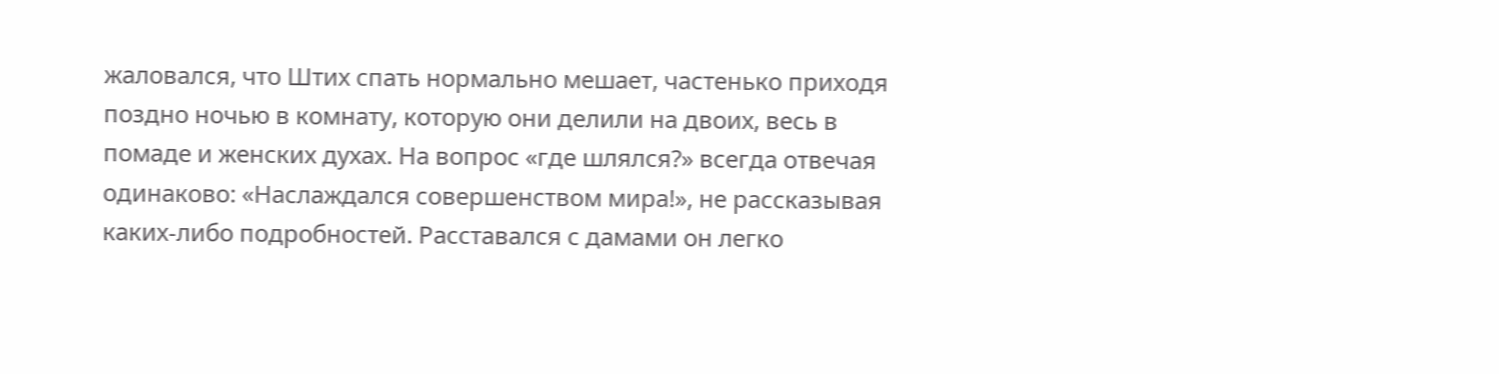жаловался, что Штих спать нормально мешает, частенько приходя поздно ночью в комнату, которую они делили на двоих, весь в помаде и женских духах. На вопрос «где шлялся?» всегда отвечая одинаково: «Наслаждался совершенством мира!», не рассказывая каких-либо подробностей. Расставался с дамами он легко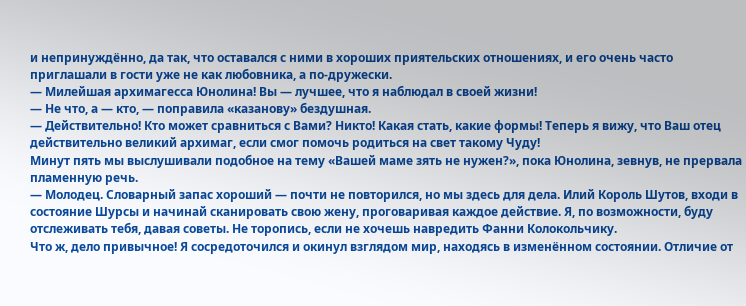и непринуждённо, да так, что оставался с ними в хороших приятельских отношениях, и его очень часто приглашали в гости уже не как любовника, а по-дружески.
— Милейшая архимагесса Юнолина! Вы — лучшее, что я наблюдал в своей жизни!
— Не что, а — кто, — поправила «казанову» бездушная.
— Действительно! Кто может сравниться с Вами? Никто! Какая стать, какие формы! Теперь я вижу, что Ваш отец действительно великий архимаг, если смог помочь родиться на свет такому Чуду!
Минут пять мы выслушивали подобное на тему «Вашей маме зять не нужен?», пока Юнолина, зевнув, не прервала пламенную речь.
— Молодец. Словарный запас хороший — почти не повторился, но мы здесь для дела. Илий Король Шутов, входи в состояние Шурсы и начинай сканировать свою жену, проговаривая каждое действие. Я, по возможности, буду отслеживать тебя, давая советы. Не торопись, если не хочешь навредить Фанни Колокольчику.
Что ж, дело привычное! Я сосредоточился и окинул взглядом мир, находясь в изменённом состоянии. Отличие от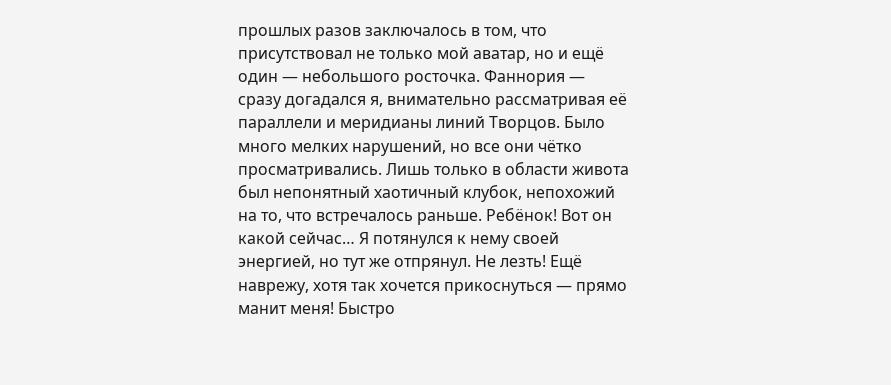прошлых разов заключалось в том, что присутствовал не только мой аватар, но и ещё один — небольшого росточка. Фаннория — сразу догадался я, внимательно рассматривая её параллели и меридианы линий Творцов. Было много мелких нарушений, но все они чётко просматривались. Лишь только в области живота был непонятный хаотичный клубок, непохожий на то, что встречалось раньше. Ребёнок! Вот он какой сейчас… Я потянулся к нему своей энергией, но тут же отпрянул. Не лезть! Ещё наврежу, хотя так хочется прикоснуться — прямо манит меня! Быстро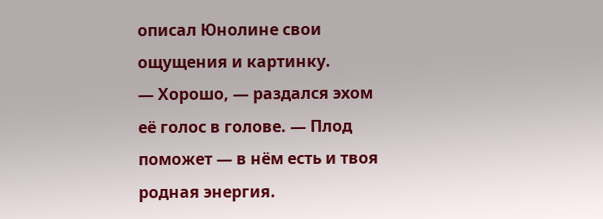описал Юнолине свои ощущения и картинку.
— Хорошо, — раздался эхом её голос в голове. — Плод поможет — в нём есть и твоя родная энергия.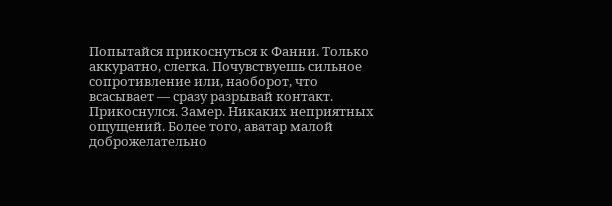Попытайся прикоснуться к Фанни. Только аккуратно, слегка. Почувствуешь сильное сопротивление или, наоборот, что всасывает — сразу разрывай контакт.
Прикоснулся. Замер. Никаких неприятных ощущений. Более того, аватар малой доброжелательно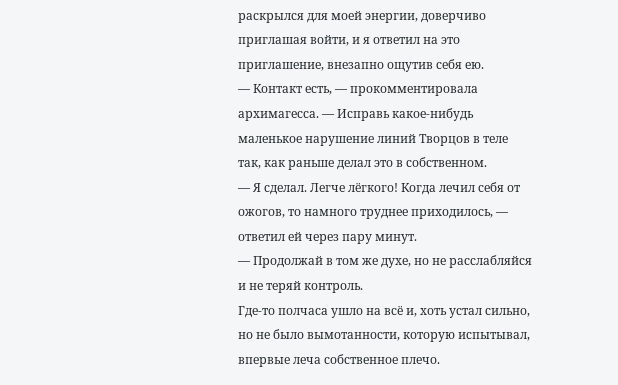раскрылся для моей энергии, доверчиво приглашая войти, и я ответил на это приглашение, внезапно ощутив себя ею.
— Контакт есть, — прокомментировала архимагесса. — Исправь какое-нибудь маленькое нарушение линий Творцов в теле так, как раньше делал это в собственном.
— Я сделал. Легче лёгкого! Когда лечил себя от ожогов, то намного труднее приходилось, — ответил ей через пару минут.
— Продолжай в том же духе, но не расслабляйся и не теряй контроль.
Где-то полчаса ушло на всё и, хоть устал сильно, но не было вымотанности, которую испытывал, впервые леча собственное плечо.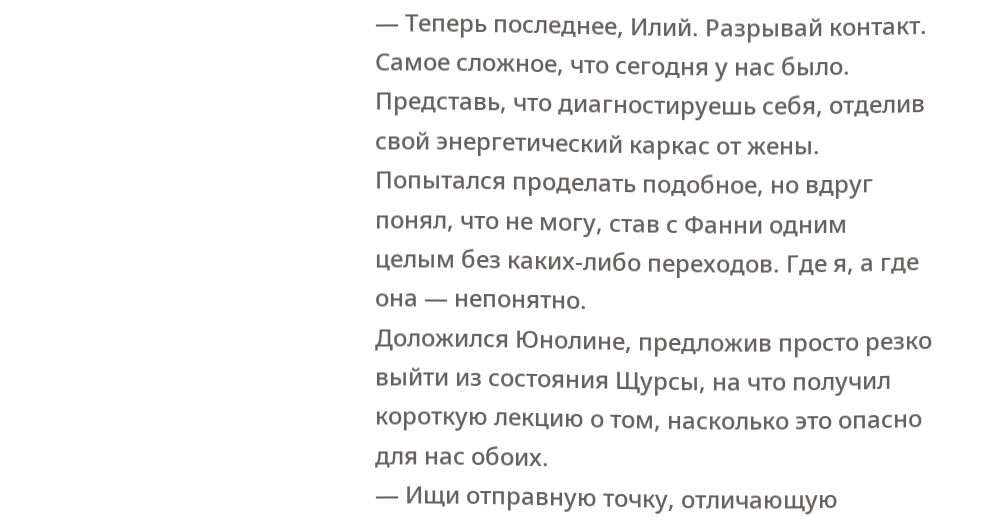— Теперь последнее, Илий. Разрывай контакт. Самое сложное, что сегодня у нас было. Представь, что диагностируешь себя, отделив свой энергетический каркас от жены.
Попытался проделать подобное, но вдруг понял, что не могу, став с Фанни одним целым без каких-либо переходов. Где я, а где она — непонятно.
Доложился Юнолине, предложив просто резко выйти из состояния Щурсы, на что получил короткую лекцию о том, насколько это опасно для нас обоих.
— Ищи отправную точку, отличающую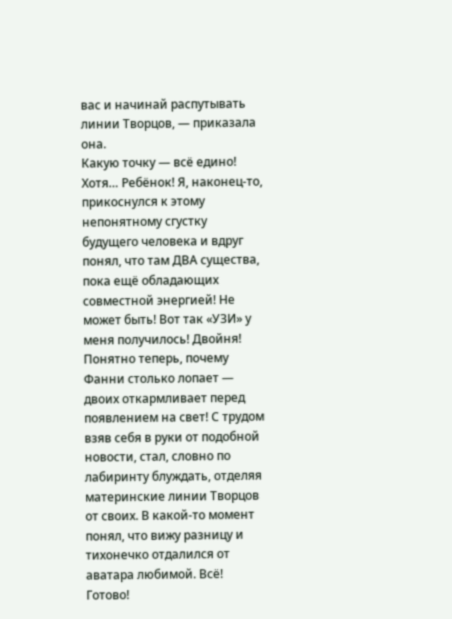вас и начинай распутывать линии Творцов, — приказала она.
Какую точку — всё едино! Хотя… Ребёнок! Я, наконец-то, прикоснулся к этому непонятному сгустку будущего человека и вдруг понял, что там ДВА существа, пока ещё обладающих совместной энергией! Не может быть! Вот так «УЗИ» у меня получилось! Двойня! Понятно теперь, почему Фанни столько лопает — двоих откармливает перед появлением на свет! С трудом взяв себя в руки от подобной новости, стал, словно по лабиринту блуждать, отделяя материнские линии Творцов от своих. В какой-то момент понял, что вижу разницу и тихонечко отдалился от аватара любимой. Всё! Готово!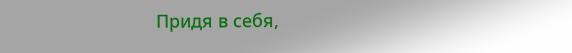Придя в себя,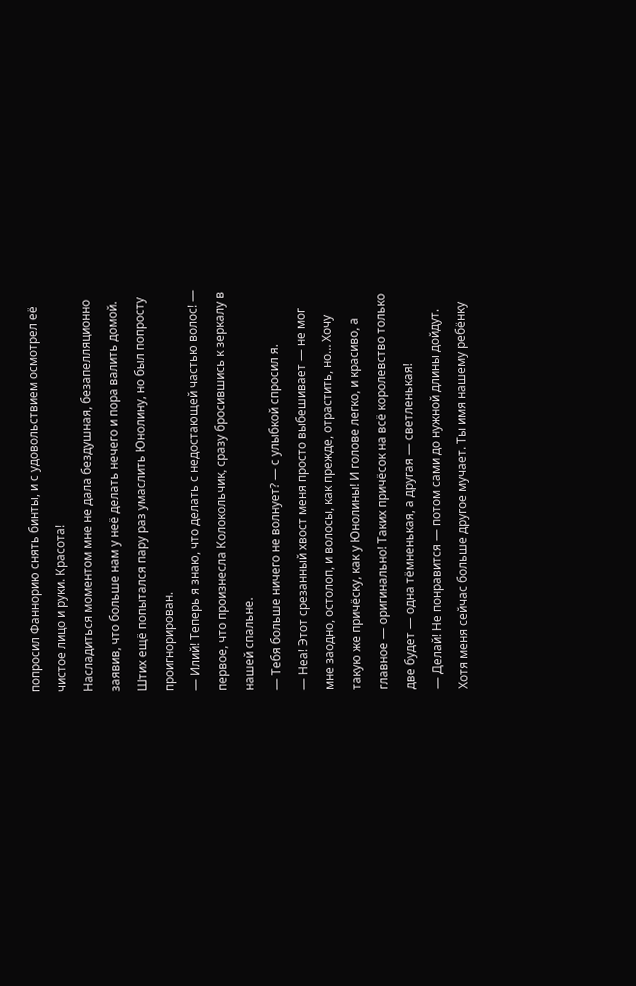попросил Фаннорию снять бинты, и с удовольствием осмотрел её чистое лицо и руки. Красота!
Насладиться моментом мне не дала бездушная, безапелляционно заявив, что больше нам у неё делать нечего и пора валить домой.
Штих ещё попытался пару раз умаслить Юнолину, но был попросту проигнорирован.
— Илий! Теперь я знаю, что делать с недостающей частью волос! — первое, что произнесла Колокольчик, сразу бросившись к зеркалу в нашей спальне.
— Тебя больше ничего не волнует? — с улыбкой спросил я.
— Неа! Этот срезанный хвост меня просто выбешивает — не мог мне заодно, остолоп, и волосы, как прежде, отрастить, но… Хочу такую же причёску, как у Юнолины! И голове легко, и красиво, а главное — оригинально! Таких причёсок на всё королевство только две будет — одна тёмненькая, а другая — светленькая!
— Делай! Не понравится — потом сами до нужной длины дойдут. Хотя меня сейчас больше другое мучает. Ты имя нашему ребёнку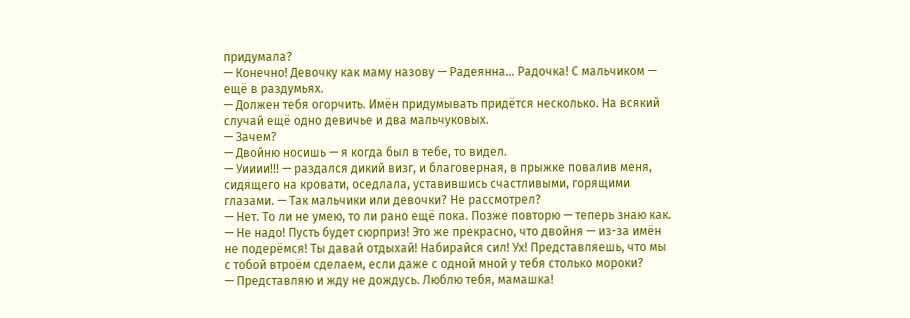придумала?
— Конечно! Девочку как маму назову — Радеянна… Радочка! С мальчиком — ещё в раздумьях.
— Должен тебя огорчить. Имён придумывать придётся несколько. На всякий случай ещё одно девичье и два мальчуковых.
— Зачем?
— Двойню носишь — я когда был в тебе, то видел.
— Уииии!!! — раздался дикий визг, и благоверная, в прыжке повалив меня, сидящего на кровати, оседлала, уставившись счастливыми, горящими глазами. — Так мальчики или девочки? Не рассмотрел?
— Нет. То ли не умею, то ли рано ещё пока. Позже повторю — теперь знаю как.
— Не надо! Пусть будет сюрприз! Это же прекрасно, что двойня — из-за имён не подерёмся! Ты давай отдыхай! Набирайся сил! Ух! Представляешь, что мы с тобой втроём сделаем, если даже с одной мной у тебя столько мороки?
— Представляю и жду не дождусь. Люблю тебя, мамашка!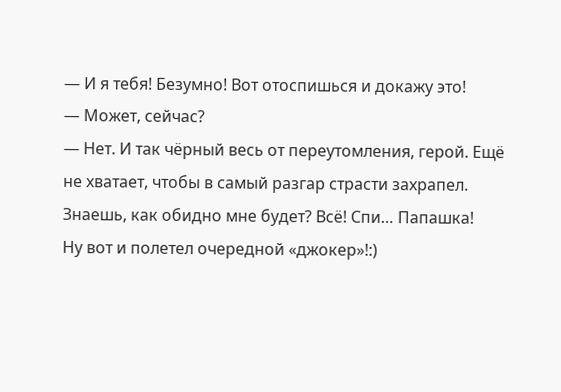— И я тебя! Безумно! Вот отоспишься и докажу это!
— Может, сейчас?
— Нет. И так чёрный весь от переутомления, герой. Ещё не хватает, чтобы в самый разгар страсти захрапел. Знаешь, как обидно мне будет? Всё! Спи… Папашка!
Ну вот и полетел очередной «джокер»!:)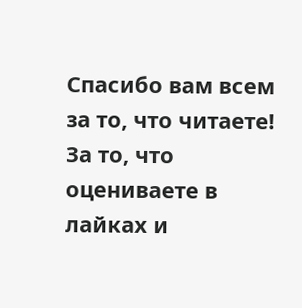Спасибо вам всем за то, что читаете! За то, что оцениваете в лайках и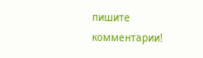пишите комментарии!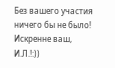Без вашего участия ничего бы не было!
Искренне ваш, И.Л.!:))